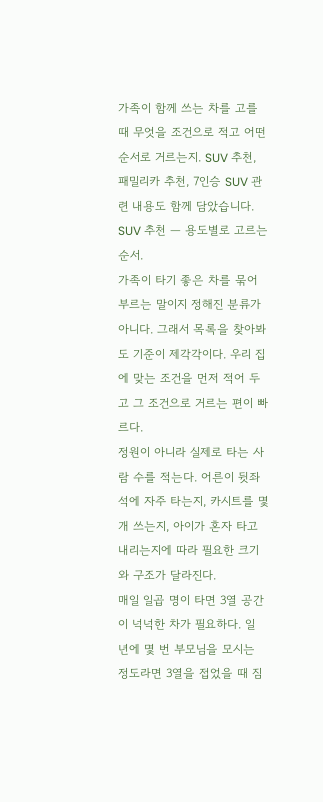가족이 함께 쓰는 차를 고를 때 무엇을 조건으로 적고 어떤 순서로 거르는지. SUV 추천, 패밀리카 추천, 7인승 SUV 관련 내용도 함께 담았습니다. SUV 추천 — 용도별로 고르는 순서.
가족이 타기 좋은 차를 묶어 부르는 말이지 정해진 분류가 아니다. 그래서 목록을 찾아봐도 기준이 제각각이다. 우리 집에 맞는 조건을 먼저 적어 두고 그 조건으로 거르는 편이 빠르다.
정원이 아니라 실제로 타는 사람 수를 적는다. 어른이 뒷좌석에 자주 타는지, 카시트를 몇 개 쓰는지, 아이가 혼자 타고 내리는지에 따라 필요한 크기와 구조가 달라진다.
매일 일곱 명이 타면 3열 공간이 넉넉한 차가 필요하다. 일 년에 몇 번 부모님을 모시는 정도라면 3열을 접었을 때 짐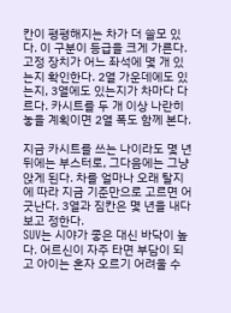칸이 평평해지는 차가 더 쓸모 있다. 이 구분이 등급을 크게 가른다.
고정 장치가 어느 좌석에 몇 개 있는지 확인한다. 2열 가운데에도 있는지, 3열에도 있는지가 차마다 다르다. 카시트를 두 개 이상 나란히 놓을 계획이면 2열 폭도 함께 본다.

지금 카시트를 쓰는 나이라도 몇 년 뒤에는 부스터로, 그다음에는 그냥 앉게 된다. 차를 얼마나 오래 탈지에 따라 지금 기준만으로 고르면 어긋난다. 3열과 짐칸은 몇 년을 내다보고 정한다.
SUV는 시야가 좋은 대신 바닥이 높다. 어르신이 자주 타면 부담이 되고 아이는 혼자 오르기 어려울 수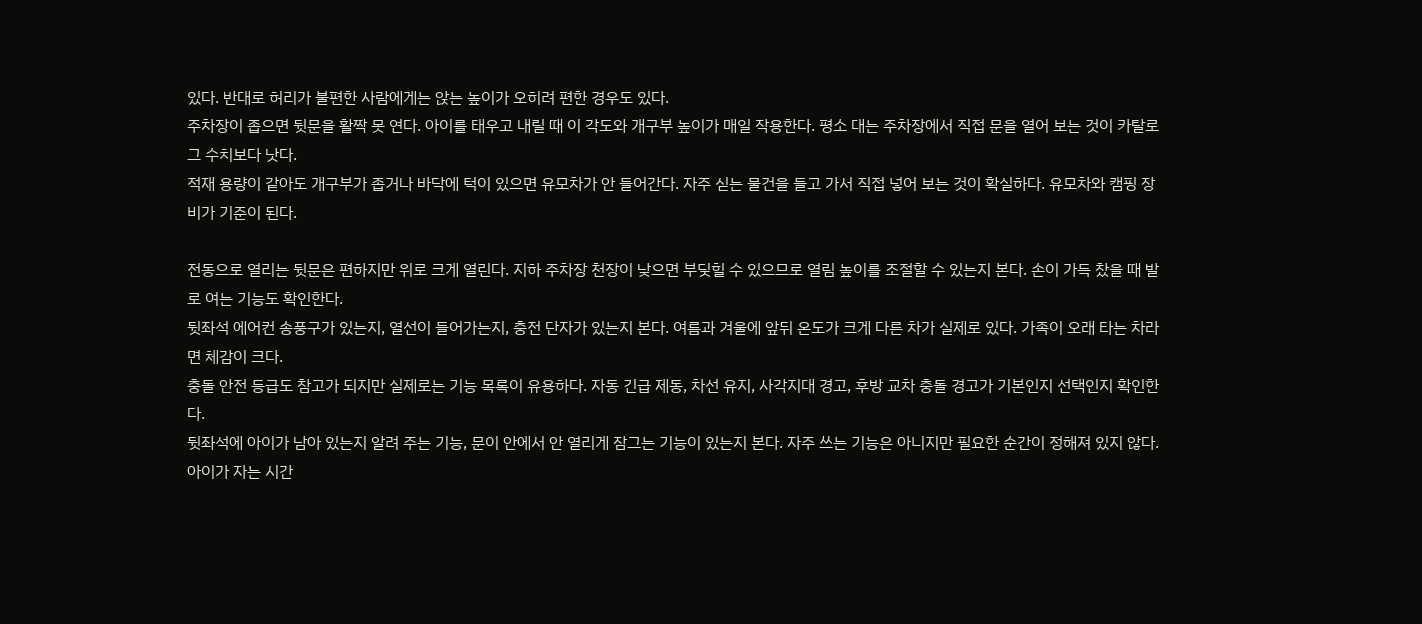있다. 반대로 허리가 불편한 사람에게는 앉는 높이가 오히려 편한 경우도 있다.
주차장이 좁으면 뒷문을 활짝 못 연다. 아이를 태우고 내릴 때 이 각도와 개구부 높이가 매일 작용한다. 평소 대는 주차장에서 직접 문을 열어 보는 것이 카탈로그 수치보다 낫다.
적재 용량이 같아도 개구부가 좁거나 바닥에 턱이 있으면 유모차가 안 들어간다. 자주 싣는 물건을 들고 가서 직접 넣어 보는 것이 확실하다. 유모차와 캠핑 장비가 기준이 된다.

전동으로 열리는 뒷문은 편하지만 위로 크게 열린다. 지하 주차장 천장이 낮으면 부딪힐 수 있으므로 열림 높이를 조절할 수 있는지 본다. 손이 가득 찼을 때 발로 여는 기능도 확인한다.
뒷좌석 에어컨 송풍구가 있는지, 열선이 들어가는지, 충전 단자가 있는지 본다. 여름과 겨울에 앞뒤 온도가 크게 다른 차가 실제로 있다. 가족이 오래 타는 차라면 체감이 크다.
충돌 안전 등급도 참고가 되지만 실제로는 기능 목록이 유용하다. 자동 긴급 제동, 차선 유지, 사각지대 경고, 후방 교차 충돌 경고가 기본인지 선택인지 확인한다.
뒷좌석에 아이가 남아 있는지 알려 주는 기능, 문이 안에서 안 열리게 잠그는 기능이 있는지 본다. 자주 쓰는 기능은 아니지만 필요한 순간이 정해져 있지 않다.
아이가 자는 시간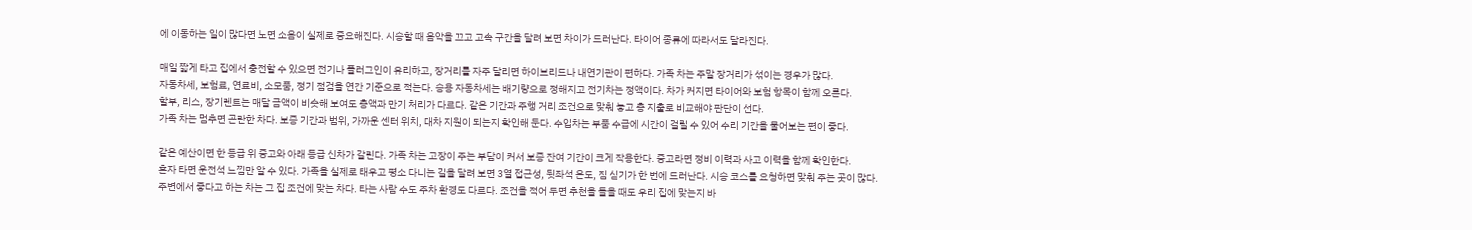에 이동하는 일이 많다면 노면 소음이 실제로 중요해진다. 시승할 때 음악을 끄고 고속 구간을 달려 보면 차이가 드러난다. 타이어 종류에 따라서도 달라진다.

매일 짧게 타고 집에서 충전할 수 있으면 전기나 플러그인이 유리하고, 장거리를 자주 달리면 하이브리드나 내연기관이 편하다. 가족 차는 주말 장거리가 섞이는 경우가 많다.
자동차세, 보험료, 연료비, 소모품, 정기 점검을 연간 기준으로 적는다. 승용 자동차세는 배기량으로 정해지고 전기차는 정액이다. 차가 커지면 타이어와 보험 항목이 함께 오른다.
할부, 리스, 장기렌트는 매달 금액이 비슷해 보여도 총액과 만기 처리가 다르다. 같은 기간과 주행 거리 조건으로 맞춰 놓고 총 지출로 비교해야 판단이 선다.
가족 차는 멈추면 곤란한 차다. 보증 기간과 범위, 가까운 센터 위치, 대차 지원이 되는지 확인해 둔다. 수입차는 부품 수급에 시간이 걸릴 수 있어 수리 기간을 물어보는 편이 좋다.

같은 예산이면 한 등급 위 중고와 아래 등급 신차가 갈린다. 가족 차는 고장이 주는 부담이 커서 보증 잔여 기간이 크게 작용한다. 중고라면 정비 이력과 사고 이력을 함께 확인한다.
혼자 타면 운전석 느낌만 알 수 있다. 가족을 실제로 태우고 평소 다니는 길을 달려 보면 3열 접근성, 뒷좌석 온도, 짐 싣기가 한 번에 드러난다. 시승 코스를 요청하면 맞춰 주는 곳이 많다.
주변에서 좋다고 하는 차는 그 집 조건에 맞는 차다. 타는 사람 수도 주차 환경도 다르다. 조건을 적어 두면 추천을 들을 때도 우리 집에 맞는지 바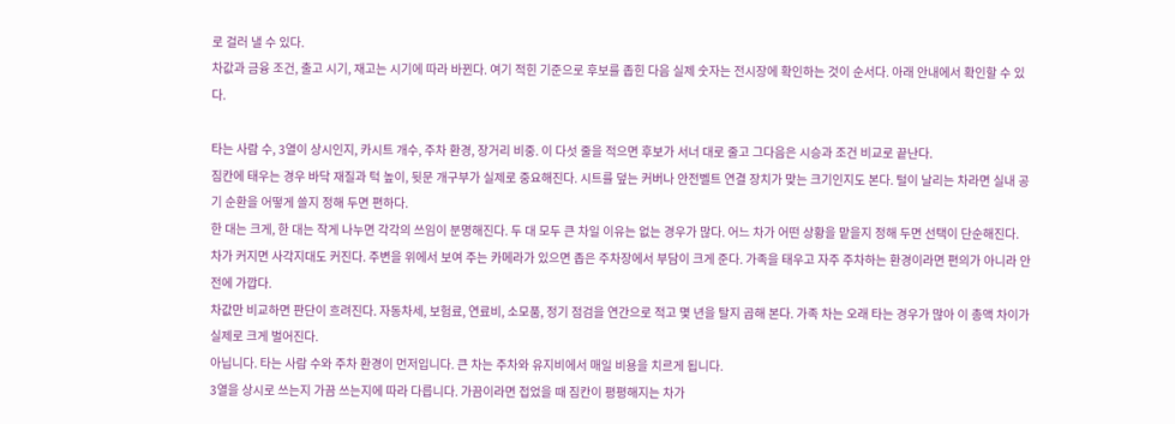로 걸러 낼 수 있다.
차값과 금융 조건, 출고 시기, 재고는 시기에 따라 바뀐다. 여기 적힌 기준으로 후보를 좁힌 다음 실제 숫자는 전시장에 확인하는 것이 순서다. 아래 안내에서 확인할 수 있다.

타는 사람 수, 3열이 상시인지, 카시트 개수, 주차 환경, 장거리 비중. 이 다섯 줄을 적으면 후보가 서너 대로 줄고 그다음은 시승과 조건 비교로 끝난다.
짐칸에 태우는 경우 바닥 재질과 턱 높이, 뒷문 개구부가 실제로 중요해진다. 시트를 덮는 커버나 안전벨트 연결 장치가 맞는 크기인지도 본다. 털이 날리는 차라면 실내 공기 순환을 어떻게 쓸지 정해 두면 편하다.
한 대는 크게, 한 대는 작게 나누면 각각의 쓰임이 분명해진다. 두 대 모두 큰 차일 이유는 없는 경우가 많다. 어느 차가 어떤 상황을 맡을지 정해 두면 선택이 단순해진다.
차가 커지면 사각지대도 커진다. 주변을 위에서 보여 주는 카메라가 있으면 좁은 주차장에서 부담이 크게 준다. 가족을 태우고 자주 주차하는 환경이라면 편의가 아니라 안전에 가깝다.
차값만 비교하면 판단이 흐려진다. 자동차세, 보험료, 연료비, 소모품, 정기 점검을 연간으로 적고 몇 년을 탈지 곱해 본다. 가족 차는 오래 타는 경우가 많아 이 총액 차이가 실제로 크게 벌어진다.
아닙니다. 타는 사람 수와 주차 환경이 먼저입니다. 큰 차는 주차와 유지비에서 매일 비용을 치르게 됩니다.
3열을 상시로 쓰는지 가끔 쓰는지에 따라 다릅니다. 가끔이라면 접었을 때 짐칸이 평평해지는 차가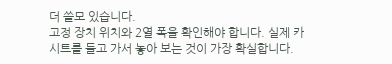더 쓸모 있습니다.
고정 장치 위치와 2열 폭을 확인해야 합니다. 실제 카시트를 들고 가서 놓아 보는 것이 가장 확실합니다.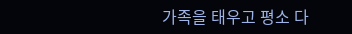가족을 태우고 평소 다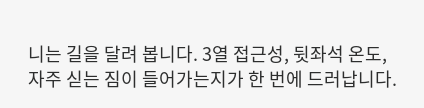니는 길을 달려 봅니다. 3열 접근성, 뒷좌석 온도, 자주 싣는 짐이 들어가는지가 한 번에 드러납니다.